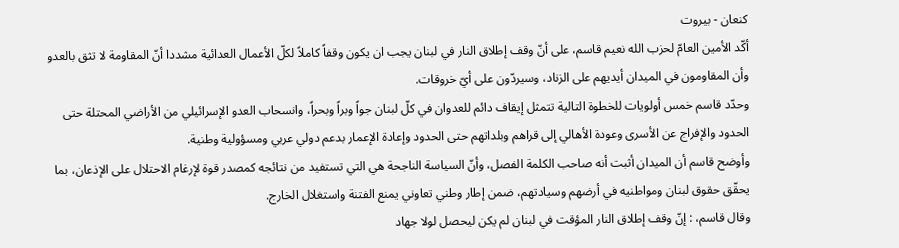كنعان - بيروت
أكّد الأمين العامّ لحزب الله نعيم قاسم، على أنّ وقف إطلاق النار في لبنان يجب ان يكون وقفاً كاملاً لكلّ الأعمال العدائية مشددا أنّ المقاومة لا تثق بالعدو وأن المقاومون في الميدان أيديهم على الزناد، وسيردّون على أيّ خروقات.
وحدّد قاسم خمس أولويات للخطوة التالية تتمثل إيقاف دائم للعدوان في كلّ لبنان جواً وبراً وبحراً، وانسحاب العدو الإسرائيلي من الأراضي المحتلة حتى الحدود والإفراج عن الأسرى وعودة الأهالي إلى قراهم وبلداتهم حتى الحدود وإعادة الإعمار بدعم دولي عربي ومسؤولية وطنية.
وأوضح قاسم أن الميدان أثبت أنه صاحب الكلمة الفصل، وأنّ السياسة الناجحة هي التي تستفيد من نتائجه كمصدر قوة لإرغام الاحتلال على الإذعان، بما يحقّق حقوق لبنان ومواطنيه في أرضهم وسيادتهم، ضمن إطار وطني تعاوني يمنع الفتنة واستغلال الخارج.
وقال قاسم، : إنّ وقف إطلاق النار المؤقت في لبنان لم يكن ليحصل لولا جهاد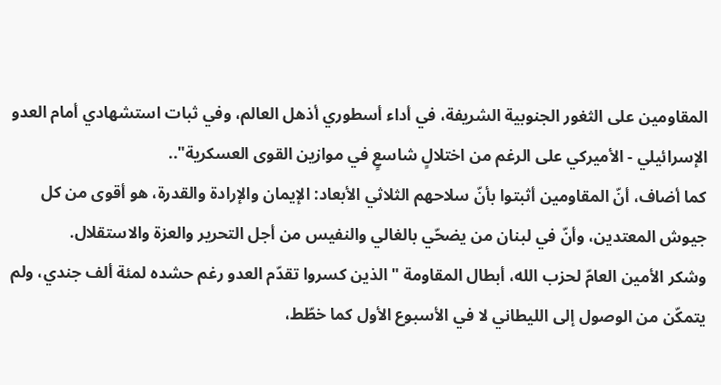المقاومين على الثغور الجنوبية الشريفة، في أداء أسطوري أذهل العالم، وفي ثبات استشهادي أمام العدو الإسرائيلي - الأميركي على الرغم من اختلالٍ شاسعٍ في موازين القوى العسكرية"..
كما أضاف، أنّ المقاومين أثبتوا بأنّ سلاحهم الثلاثي الأبعاد: الإيمان والإرادة والقدرة، هو أقوى من كل جيوش المعتدين، وأنّ في لبنان من يضحّي بالغالي والنفيس من أجل التحرير والعزة والاستقلال.
وشكر الأمين العامّ لحزب الله، أبطال المقاومة "الذين كسروا تقدّم العدو رغم حشده لمئة ألف جندي، ولم يتمكّن من الوصول إلى الليطاني لا في الأسبوع الأول كما خطّط،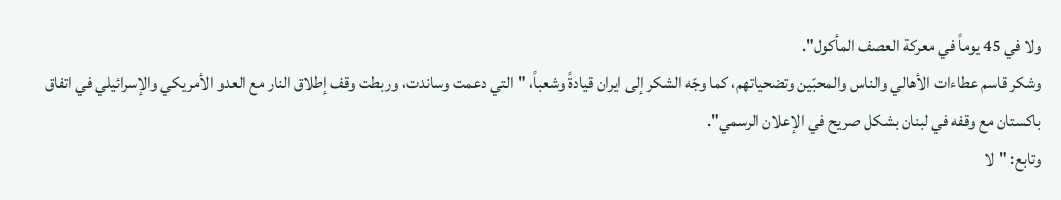ولا في 45 يوماً في معركة العصف المأكول".
وشكر قاسم عطاءات الأهالي والناس والمحبّين وتضحياتهم، كما وجّه الشكر إلى ايران قيادةً وشعباً، "التي دعمت وساندت، وربطت وقف إطلاق النار مع العدو الأمريكي والإسرائيلي في اتفاق باكستان مع وقفه في لبنان بشكل صريح في الإعلان الرسمي".
وتابع: "لا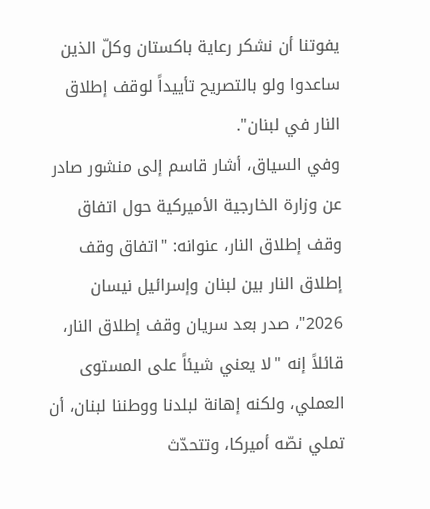يفوتنا أن نشكر رعاية باكستان وكلّ الذين ساعدوا ولو بالتصريح تأييداً لوقف إطلاق النار في لبنان".
وفي السياق، أشار قاسم إلى منشور صادر عن وزارة الخارجية الأميركية حول اتفاق وقف إطلاق النار، عنوانه: "اتفاق وقف إطلاق النار بين لبنان وإسرائيل نيسان 2026"، صدر بعد سريان وقف إطلاق النار، قائلاً إنه "لا يعني شيئاً على المستوى العملي، ولكنه إهانة لبلدنا ووطننا لبنان، أن تملي نصّه أميركا، وتتحدّث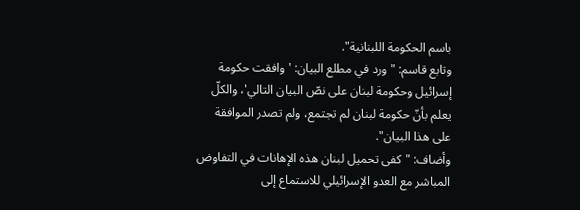باسم الحكومة اللبنانية".
وتابع قاسم: "ورد في مطلع البيان: 'وافقت حكومة إسرائيل وحكومة لبنان على نصّ البيان التالي'، والكلّ يعلم بأنّ حكومة لبنان لم تجتمع، ولم تصدر الموافقة على هذا البيان".
وأضاف: "كفى تحميل لبنان هذه الإهانات في التفاوض المباشر مع العدو الإسرائيلي للاستماع إلى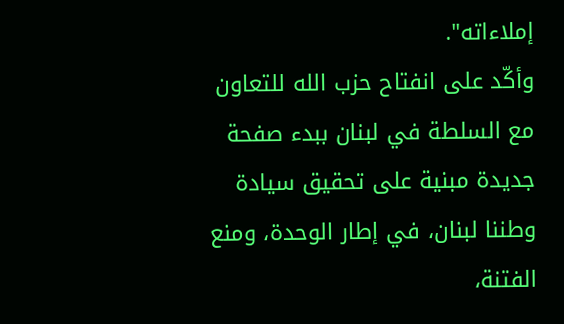إملاءاته".
وأكّد على انفتاح حزب الله للتعاون مع السلطة في لبنان ببدء صفحة جديدة مبنية على تحقيق سيادة وطننا لبنان، في إطار الوحدة، ومنع الفتنة،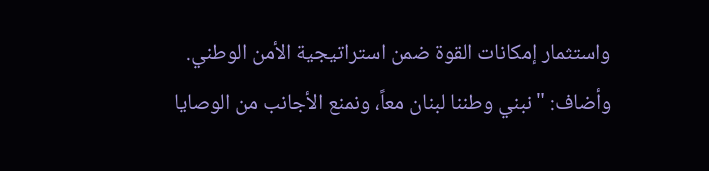واستثمار إمكانات القوة ضمن استراتيجية الأمن الوطني.
وأضاف: "نبني وطننا لبنان معاً، ونمنع الأجانب من الوصايا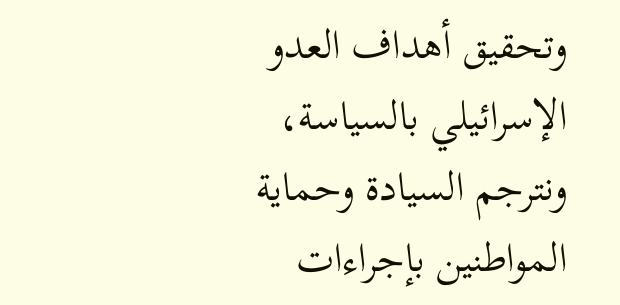وتحقيق أهداف العدو الإسرائيلي بالسياسة، ونترجم السيادة وحماية المواطنين بإجراءات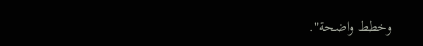وخطط واضحة".